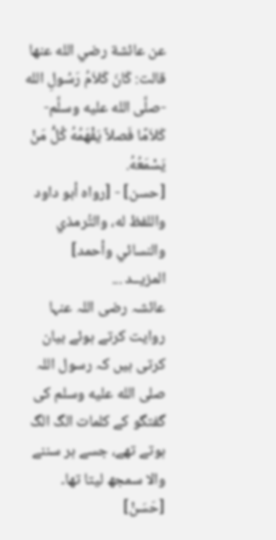عن عائشة رضي الله عنها قالت: كَانَ كَلاَمُ رَسُولِ الله -صلَّى الله عليه وسلَّم- كَلاَمًا فَصلاً يَفْهَمُهُ كُلُّ مَنْ يَسْمَعُهُ.
[حسن] - [رواه أبو داود واللفظ له، والتُرمذي والنسائي وأحمد]
المزيــد ...
عائشہ رضی اللہ عنہا روایت کرتے ہوئے بیان کرتی ہیں کہ رسول اللہ صلى الله عليه وسلم کی گفتگو کے کلمات الگ الگ ہوتے تھے، جسے ہر سننے والا سمجھ لیتا تھا۔
[حَسَنْ]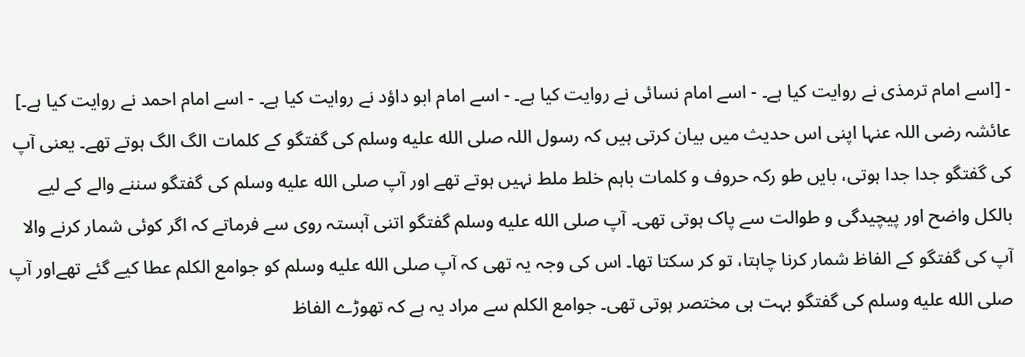- [اسے امام ترمذی نے روایت کیا ہے۔ - اسے امام نسائی نے روایت کیا ہے۔ - اسے امام ابو داؤد نے روایت کیا ہے۔ - اسے امام احمد نے روایت کیا ہے۔]
عائشہ رضی اللہ عنہا اپنی اس حدیث میں بیان کرتی ہیں کہ رسول اللہ صلى الله عليه وسلم کی گفتگو کے کلمات الگ الگ ہوتے تھے۔ یعنی آپ کی گفتگو جدا جدا ہوتی، بایں طو رکہ حروف و کلمات باہم خلط ملط نہیں ہوتے تھے اور آپ صلى الله عليه وسلم کی گفتگو سننے والے کے لیے بالکل واضح اور پیچیدگی و طوالت سے پاک ہوتی تھی۔ آپ صلى الله عليه وسلم گفتگو اتنی آہستہ روی سے فرماتے کہ اگر کوئی شمار کرنے والا آپ کی گفتگو کے الفاظ شمار کرنا چاہتا، تو کر سکتا تھا۔ اس کی وجہ یہ تھی کہ آپ صلى الله عليه وسلم کو جوامع الکلم عطا کیے گئے تھےاور آپ صلى الله عليه وسلم کی گفتگو بہت ہی مختصر ہوتی تھی۔ جوامع الکلم سے مراد یہ ہے کہ تھوڑے الفاظ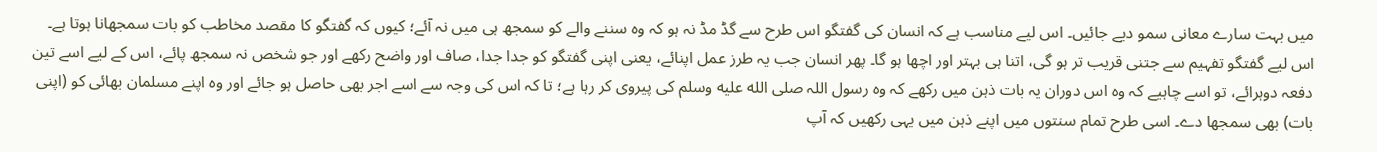میں بہت سارے معانی سمو دیے جائیں۔ اس لیے مناسب ہے کہ انسان کی گفتگو اس طرح سے گڈ مڈ نہ ہو کہ وہ سننے والے کو سمجھ ہی میں نہ آئے؛ کیوں کہ گفتگو کا مقصد مخاطب کو بات سمجھانا ہوتا ہے۔ اس لیے گفتگو تفہیم سے جتنی قریب تر ہو گی، اتنا ہی بہتر اور اچھا ہو گا۔ پھر انسان جب یہ طرز عمل اپنائے، یعنی اپنی گفتگو کو جدا جدا، صاف اور واضح رکھے اور جو شخص نہ سمجھ پائے، اس کے لیے اسے تین دفعہ دوہرائے، تو اسے چاہیے کہ وہ اس دوران یہ بات ذہن میں رکھے کہ وہ رسول اللہ صلى الله عليه وسلم کی پیروی کر رہا ہے؛ تا کہ اس کی وجہ سے اسے اجر بھی حاصل ہو جائے اور وہ اپنے مسلمان بھائی کو (اپنی بات) بھی سمجھا دے۔ اسی طرح تمام سنتوں میں اپنے ذہن میں یہی رکھیں کہ آپ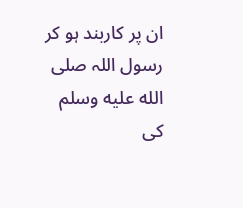ان پر کاربند ہو کر رسول اللہ صلى الله عليه وسلم کی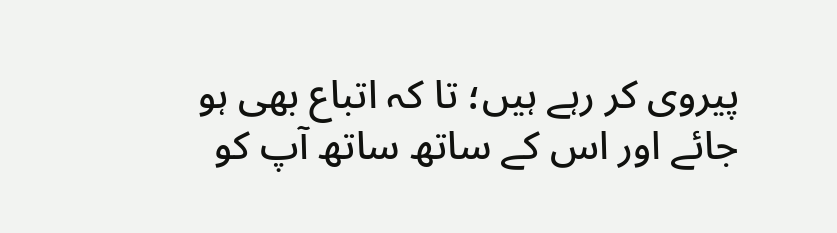پیروی کر رہے ہیں؛ تا کہ اتباع بھی ہو جائے اور اس کے ساتھ ساتھ آپ کو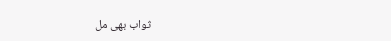ثواب بھی مل